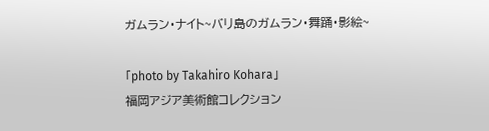ガムラン・ナイト~バリ島のガムラン・舞踊・影絵~

「photo by Takahiro Kohara」
福岡アジア美術館コレクション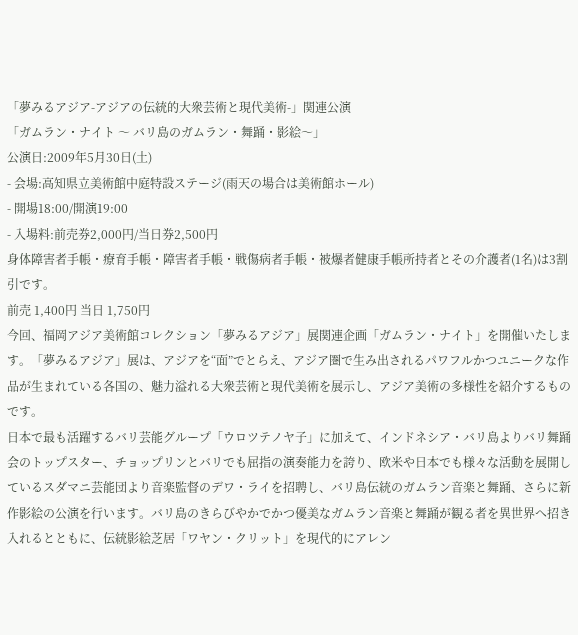「夢みるアジア-アジアの伝統的大衆芸術と現代美術-」関連公演
「ガムラン・ナイト 〜 バリ島のガムラン・舞踊・影絵〜」
公演日:2009年5月30日(土)
- 会場:高知県立美術館中庭特設ステージ(雨天の場合は美術館ホール)
- 開場18:00/開演19:00
- 入場料:前売券2,000円/当日券2,500円
身体障害者手帳・療育手帳・障害者手帳・戦傷病者手帳・被爆者健康手帳所持者とその介護者(1名)は3割引です。
前売 1,400円 当日 1,750円
今回、福岡アジア美術館コレクション「夢みるアジア」展関連企画「ガムラン・ナイト」を開催いたします。「夢みるアジア」展は、アジアを“面”でとらえ、アジア圏で生み出されるパワフルかつユニークな作品が生まれている各国の、魅力溢れる大衆芸術と現代美術を展示し、アジア美術の多様性を紹介するものです。
日本で最も活躍するバリ芸能グループ「ウロツテノヤ子」に加えて、インドネシア・バリ島よりバリ舞踊会のトップスター、チョップリンとバリでも屈指の演奏能力を誇り、欧米や日本でも様々な活動を展開しているスダマニ芸能団より音楽監督のデワ・ライを招聘し、バリ島伝統のガムラン音楽と舞踊、さらに新作影絵の公演を行います。バリ島のきらびやかでかつ優美なガムラン音楽と舞踊が観る者を異世界へ招き入れるとともに、伝統影絵芝居「ワヤン・クリット」を現代的にアレン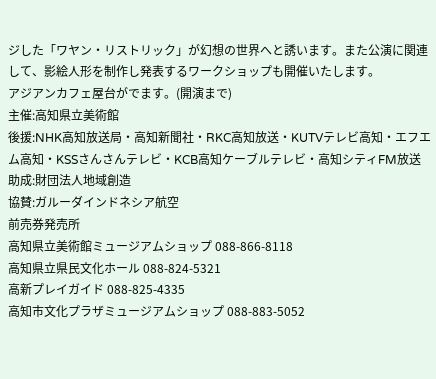ジした「ワヤン・リストリック」が幻想の世界へと誘います。また公演に関連して、影絵人形を制作し発表するワークショップも開催いたします。
アジアンカフェ屋台がでます。(開演まで)
主催:高知県立美術館
後援:NHK高知放送局・高知新聞社・RKC高知放送・KUTVテレビ高知・エフエム高知・KSSさんさんテレビ・KCB高知ケーブルテレビ・高知シティFM放送
助成:財団法人地域創造
協賛:ガルーダインドネシア航空
前売券発売所
高知県立美術館ミュージアムショップ 088-866-8118
高知県立県民文化ホール 088-824-5321
高新プレイガイド 088-825-4335
高知市文化プラザミュージアムショップ 088-883-5052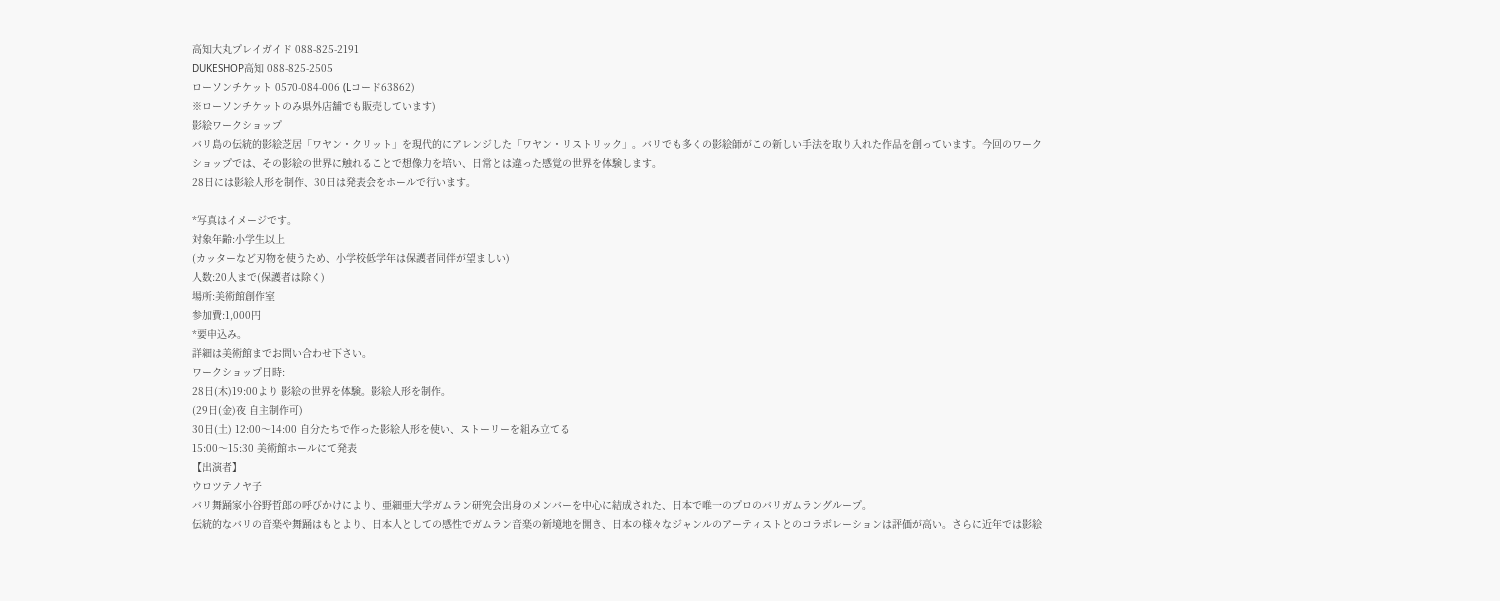高知大丸プレイガイド 088-825-2191
DUKESHOP高知 088-825-2505
ローソンチケット 0570-084-006 (Lコード63862)
※ローソンチケットのみ県外店舗でも販売しています)
影絵ワークショップ
バリ島の伝統的影絵芝居「ワヤン・クリット」を現代的にアレンジした「ワヤン・リストリック」。バリでも多くの影絵師がこの新しい手法を取り入れた作品を創っています。今回のワークショップでは、その影絵の世界に触れることで想像力を培い、日常とは違った感覚の世界を体験します。
28日には影絵人形を制作、30日は発表会をホールで行います。

*写真はイメージです。
対象年齢:小学生以上
(カッターなど刃物を使うため、小学校低学年は保護者同伴が望ましい)
人数:20人まで(保護者は除く)
場所:美術館創作室
参加費:1,000円
*要申込み。
詳細は美術館までお問い合わせ下さい。
ワークショップ日時:
28日(木)19:00より 影絵の世界を体験。影絵人形を制作。
(29日(金)夜 自主制作可)
30日(土) 12:00〜14:00 自分たちで作った影絵人形を使い、ストーリーを組み立てる
15:00〜15:30 美術館ホールにて発表
【出演者】
ウロツテノヤ子
バリ舞踊家小谷野哲郎の呼びかけにより、亜細亜大学ガムラン研究会出身のメンバーを中心に結成された、日本で唯一のプロのバリガムラングループ。
伝統的なバリの音楽や舞踊はもとより、日本人としての感性でガムラン音楽の新境地を開き、日本の様々なジャンルのアーティストとのコラボレーションは評価が高い。さらに近年では影絵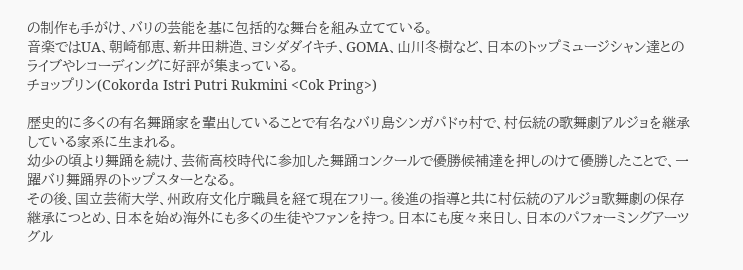の制作も手がけ、バリの芸能を基に包括的な舞台を組み立てている。
音楽ではUA、朝崎郁恵、新井田耕造、ヨシダダイキチ、GOMA、山川冬樹など、日本のトップミュージシャン達とのライブやレコーディングに好評が集まっている。
チョップリン(Cokorda Istri Putri Rukmini <Cok Pring>)

歴史的に多くの有名舞踊家を輩出していることで有名なバリ島シンガパドゥ村で、村伝統の歌舞劇アルジョを継承している家系に生まれる。
幼少の頃より舞踊を続け、芸術高校時代に参加した舞踊コンクールで優勝候補達を押しのけて優勝したことで、一躍バリ舞踊界のトップスターとなる。
その後、国立芸術大学、州政府文化庁職員を経て現在フリー。後進の指導と共に村伝統のアルジョ歌舞劇の保存継承につとめ、日本を始め海外にも多くの生徒やファンを持つ。日本にも度々来日し、日本のパフォーミングアーツグル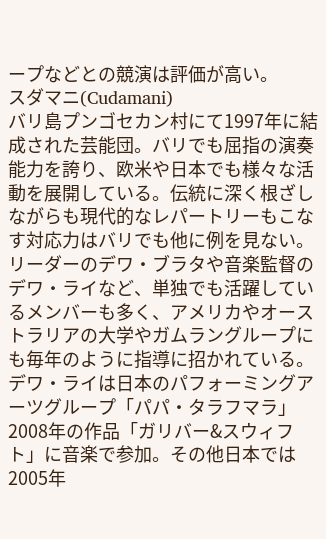ープなどとの競演は評価が高い。
スダマニ(Cudamani)
バリ島プンゴセカン村にて1997年に結成された芸能団。バリでも屈指の演奏能力を誇り、欧米や日本でも様々な活動を展開している。伝統に深く根ざしながらも現代的なレパートリーもこなす対応力はバリでも他に例を見ない。リーダーのデワ・ブラタや音楽監督のデワ・ライなど、単独でも活躍しているメンバーも多く、アメリカやオーストラリアの大学やガムラングループにも毎年のように指導に招かれている。デワ・ライは日本のパフォーミングアーツグループ「パパ・タラフマラ」2008年の作品「ガリバー&スウィフト」に音楽で参加。その他日本では2005年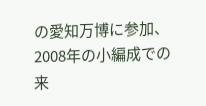の愛知万博に参加、2008年の小編成での来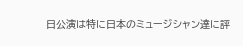日公演は特に日本のミュージシャン達に評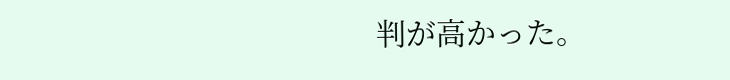判が高かった。